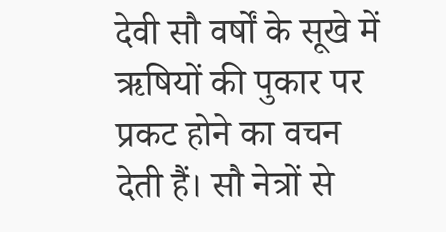देवी सौ वर्षों के सूखे में ऋषियों की पुकार पर प्रकट होने का वचन देती हैं। सौ नेत्रों से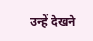उन्हें देखने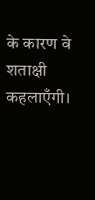के कारण वे शताक्षी कहलाएँगी।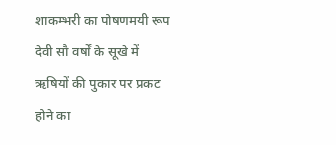शाकम्भरी का पोषणमयी रूप
देवी सौ वर्षों के सूखे में ऋषियों की पुकार पर प्रकट होने का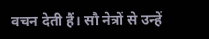वचन देती हैं। सौ नेत्रों से उन्हें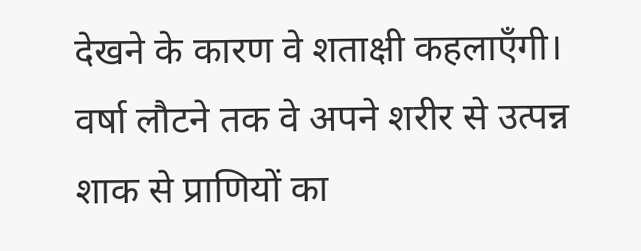देखने के कारण वे शताक्षी कहलाएँगी।
वर्षा लौटने तक वे अपने शरीर से उत्पन्न शाक से प्राणियों का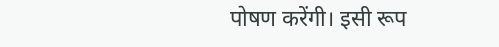पोषण करेंगी। इसी रूप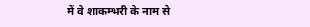में वे शाकम्भरी के नाम से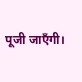पूजी जाएँगी।